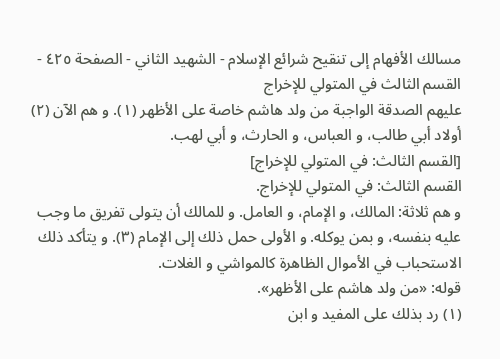مسالك الأفهام إلى تنقيح شرائع الإسلام - الشهيد الثاني - الصفحة ٤٢٥ - القسم الثالث في المتولي للإخراج
عليهم الصدقة الواجبة من ولد هاشم خاصة على الأظهر (١). و هم الآن (٢) أولاد أبي طالب، و العباس، و الحارث، و أبي لهب.
[القسم الثالث: في المتولي للإخراج]
القسم الثالث: في المتولي للإخراج.
و هم ثلاثة: المالك، و الإمام، و العامل. و للمالك أن يتولى تفريق ما وجب عليه بنفسه، و بمن يوكله. و الأولى حمل ذلك إلى الإمام (٣). و يتأكد ذلك الاستحباب في الأموال الظاهرة كالمواشي و الغلات.
قوله: «من ولد هاشم على الأظهر».
(١) رد بذلك على المفيد و ابن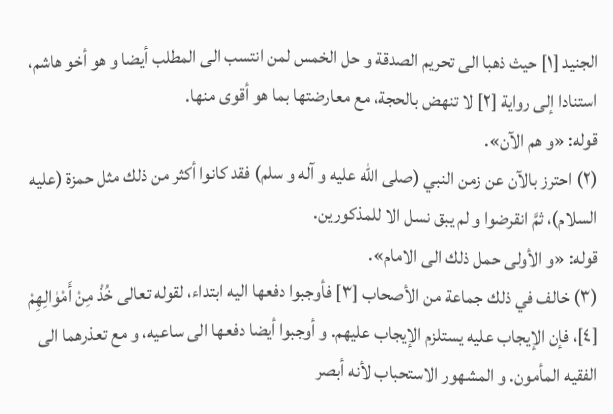الجنيد [١] حيث ذهبا الى تحريم الصدقة و حل الخمس لمن انتسب الى المطلب أيضا و هو أخو هاشم، استنادا إلى رواية [٢] لا تنهض بالحجة، مع معارضتها بما هو أقوى منها.
قوله: «و هم الآن».
(٢) احترز بالآن عن زمن النبي (صلى الله عليه و آله و سلم) فقد كانوا أكثر من ذلك مثل حمزة (عليه السلام)، ثمَّ انقرضوا و لم يبق نسل الا للمذكورين.
قوله: «و الأولى حمل ذلك الى الامام».
(٣) خالف في ذلك جماعة من الأصحاب [٣] فأوجبوا دفعها اليه ابتداء، لقوله تعالى خُذْ مِنْ أَمْوٰالِهِمْ [٤]، فإن الإيجاب عليه يستلزم الإيجاب عليهم. و أوجبوا أيضا دفعها الى ساعيه، و مع تعذرهما الى الفقيه المأمون. و المشهور الاستحباب لأنه أبصر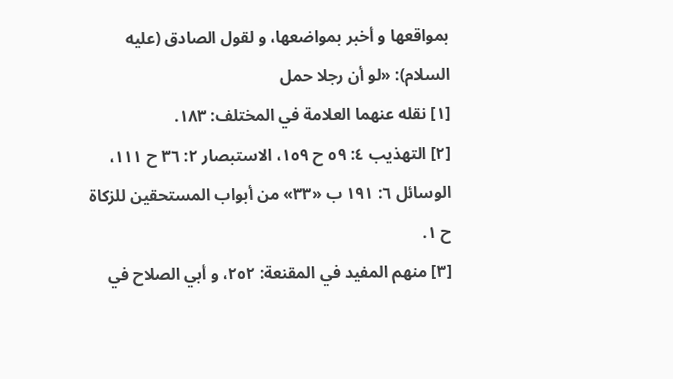بمواقعها و أخبر بمواضعها، و لقول الصادق (عليه السلام): «لو أن رجلا حمل
[١] نقله عنهما العلامة في المختلف: ١٨٣.
[٢] التهذيب ٤: ٥٩ ح ١٥٩، الاستبصار ٢: ٣٦ ح ١١١، الوسائل ٦: ١٩١ ب «٣٣» من أبواب المستحقين للزكاة ح ١.
[٣] منهم المفيد في المقنعة: ٢٥٢، و أبي الصلاح في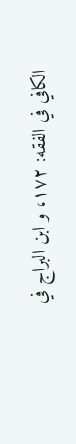الكافي في الفقه: ١٧٢، و ابن البراج في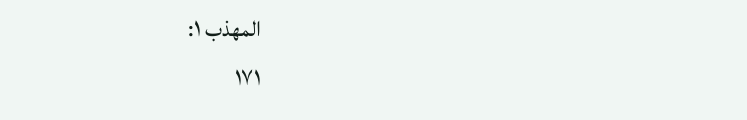المهذب ١:
١٧١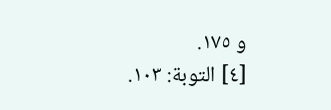و ١٧٥.
[٤] التوبة: ١٠٣.